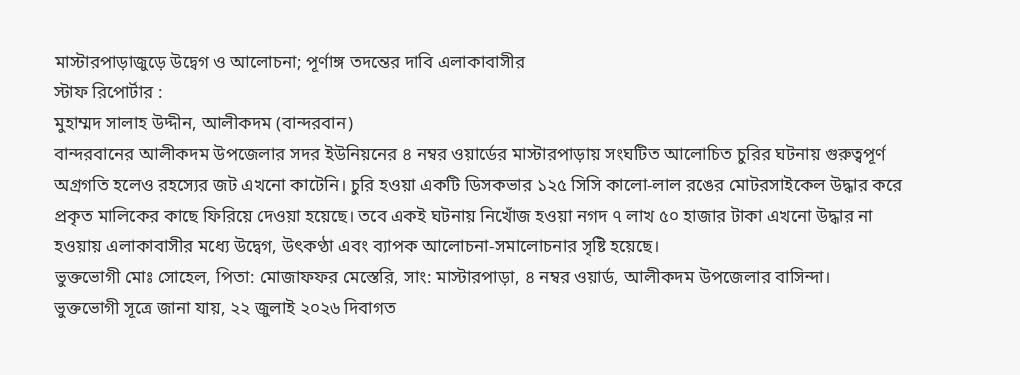মাস্টারপাড়াজুড়ে উদ্বেগ ও আলোচনা; পূর্ণাঙ্গ তদন্তের দাবি এলাকাবাসীর
স্টাফ রিপোর্টার :
মুহাম্মদ সালাহ উদ্দীন, আলীকদম (বান্দরবান)
বান্দরবানের আলীকদম উপজেলার সদর ইউনিয়নের ৪ নম্বর ওয়ার্ডের মাস্টারপাড়ায় সংঘটিত আলোচিত চুরির ঘটনায় গুরুত্বপূর্ণ অগ্রগতি হলেও রহস্যের জট এখনো কাটেনি। চুরি হওয়া একটি ডিসকভার ১২৫ সিসি কালো-লাল রঙের মোটরসাইকেল উদ্ধার করে প্রকৃত মালিকের কাছে ফিরিয়ে দেওয়া হয়েছে। তবে একই ঘটনায় নিখোঁজ হওয়া নগদ ৭ লাখ ৫০ হাজার টাকা এখনো উদ্ধার না হওয়ায় এলাকাবাসীর মধ্যে উদ্বেগ, উৎকণ্ঠা এবং ব্যাপক আলোচনা-সমালোচনার সৃষ্টি হয়েছে।
ভুক্তভোগী মোঃ সোহেল, পিতা: মোজাফফর মেস্তেরি, সাং: মাস্টারপাড়া, ৪ নম্বর ওয়ার্ড, আলীকদম উপজেলার বাসিন্দা।
ভুক্তভোগী সূত্রে জানা যায়, ২২ জুলাই ২০২৬ দিবাগত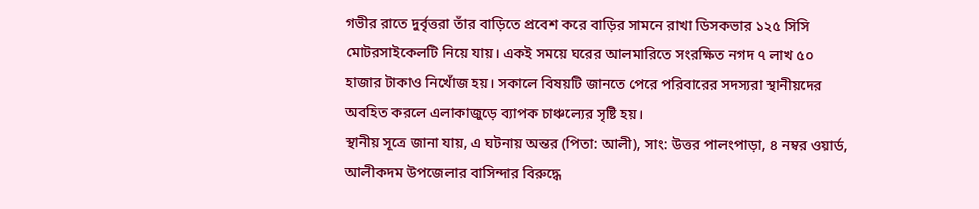গভীর রাতে দুর্বৃত্তরা তাঁর বাড়িতে প্রবেশ করে বাড়ির সামনে রাখা ডিসকভার ১২৫ সিসি মোটরসাইকেলটি নিয়ে যায়। একই সময়ে ঘরের আলমারিতে সংরক্ষিত নগদ ৭ লাখ ৫০ হাজার টাকাও নিখোঁজ হয়। সকালে বিষয়টি জানতে পেরে পরিবারের সদস্যরা স্থানীয়দের অবহিত করলে এলাকাজুড়ে ব্যাপক চাঞ্চল্যের সৃষ্টি হয়।
স্থানীয় সূত্রে জানা যায়, এ ঘটনায় অন্তর (পিতা: আলী), সাং: উত্তর পালংপাড়া, ৪ নম্বর ওয়ার্ড, আলীকদম উপজেলার বাসিন্দার বিরুদ্ধে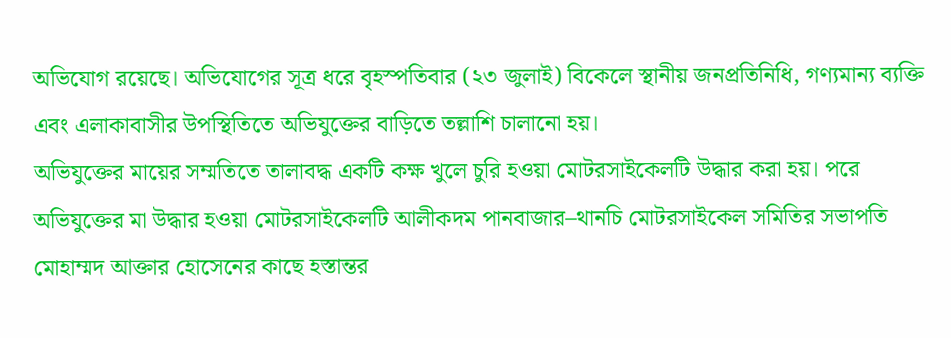অভিযোগ রয়েছে। অভিযোগের সূত্র ধরে বৃহস্পতিবার (২৩ জুলাই) বিকেলে স্থানীয় জনপ্রতিনিধি, গণ্যমান্য ব্যক্তি এবং এলাকাবাসীর উপস্থিতিতে অভিযুক্তের বাড়িতে তল্লাশি চালানো হয়।
অভিযুক্তের মায়ের সম্মতিতে তালাবদ্ধ একটি কক্ষ খুলে চুরি হওয়া মোটরসাইকেলটি উদ্ধার করা হয়। পরে অভিযুক্তের মা উদ্ধার হওয়া মোটরসাইকেলটি আলীকদম পানবাজার–থানচি মোটরসাইকেল সমিতির সভাপতি মোহাম্মদ আক্তার হোসেনের কাছে হস্তান্তর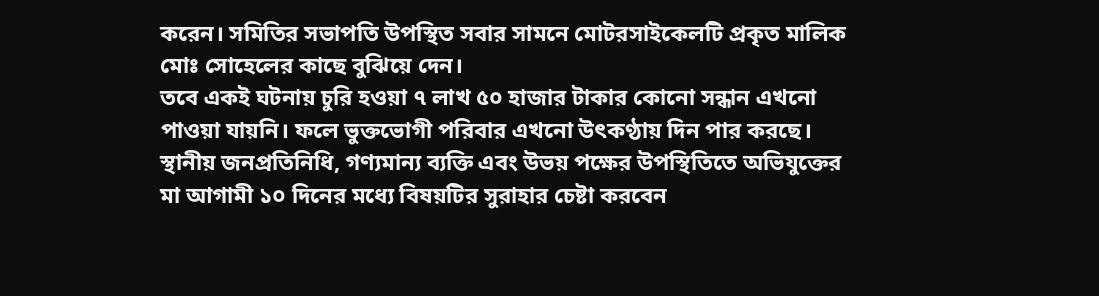করেন। সমিতির সভাপতি উপস্থিত সবার সামনে মোটরসাইকেলটি প্রকৃত মালিক মোঃ সোহেলের কাছে বুঝিয়ে দেন।
তবে একই ঘটনায় চুরি হওয়া ৭ লাখ ৫০ হাজার টাকার কোনো সন্ধান এখনো পাওয়া যায়নি। ফলে ভুক্তভোগী পরিবার এখনো উৎকণ্ঠায় দিন পার করছে।
স্থানীয় জনপ্রতিনিধি, গণ্যমান্য ব্যক্তি এবং উভয় পক্ষের উপস্থিতিতে অভিযুক্তের মা আগামী ১০ দিনের মধ্যে বিষয়টির সুরাহার চেষ্টা করবেন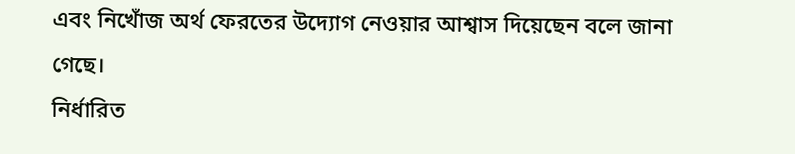এবং নিখোঁজ অর্থ ফেরতের উদ্যোগ নেওয়ার আশ্বাস দিয়েছেন বলে জানা গেছে।
নির্ধারিত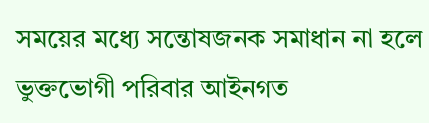সময়ের মধ্যে সন্তোষজনক সমাধান না হলে ভুক্তভোগী পরিবার আইনগত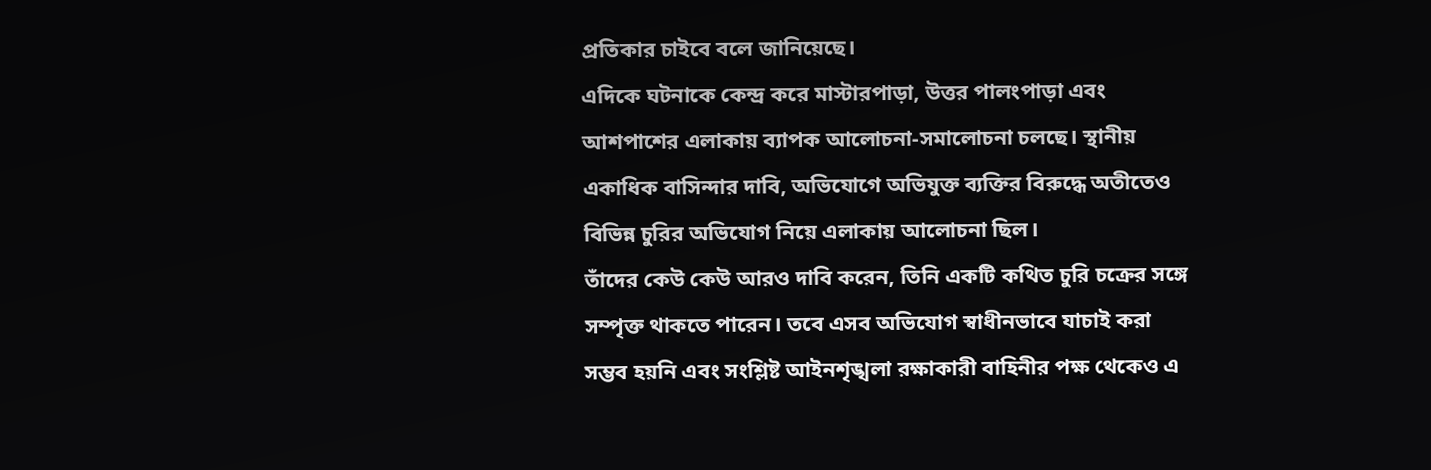প্রতিকার চাইবে বলে জানিয়েছে।
এদিকে ঘটনাকে কেন্দ্র করে মাস্টারপাড়া, উত্তর পালংপাড়া এবং আশপাশের এলাকায় ব্যাপক আলোচনা-সমালোচনা চলছে। স্থানীয় একাধিক বাসিন্দার দাবি, অভিযোগে অভিযুক্ত ব্যক্তির বিরুদ্ধে অতীতেও বিভিন্ন চুরির অভিযোগ নিয়ে এলাকায় আলোচনা ছিল।
তাঁদের কেউ কেউ আরও দাবি করেন, তিনি একটি কথিত চুরি চক্রের সঙ্গে সম্পৃক্ত থাকতে পারেন। তবে এসব অভিযোগ স্বাধীনভাবে যাচাই করা সম্ভব হয়নি এবং সংশ্লিষ্ট আইনশৃঙ্খলা রক্ষাকারী বাহিনীর পক্ষ থেকেও এ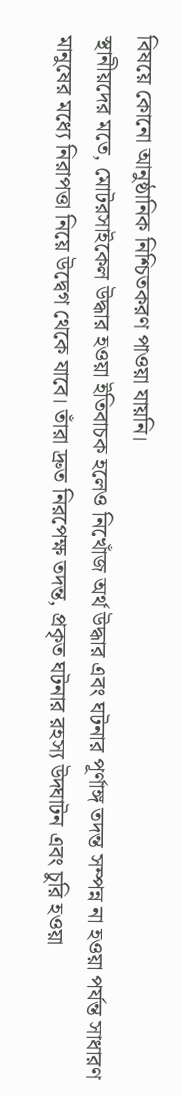বিষয়ে কোনো আনুষ্ঠানিক নিশ্চিতকরণ পাওয়া যায়নি।
স্থানীয়দের মতে, মোটরসাইকেল উদ্ধার হওয়া ইতিবাচক হলেও নিখোঁজ অর্থ উদ্ধার এবং ঘটনার পূর্ণাঙ্গ তদন্ত সম্পন্ন না হওয়া পর্যন্ত সাধারণ মানুষের মধ্যে নিরাপত্তা নিয়ে উদ্বেগ থেকে যাবে। তাঁরা দ্রুত নিরপেক্ষ তদন্ত, প্রকৃত ঘটনার রহস্য উদ্ঘাটন এবং চুরি হওয়া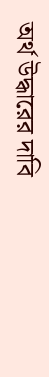অর্থ উদ্ধারের দাবি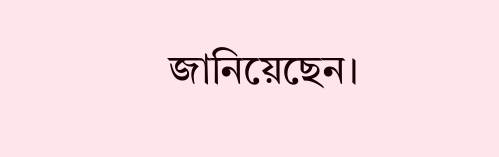জানিয়েছেন।